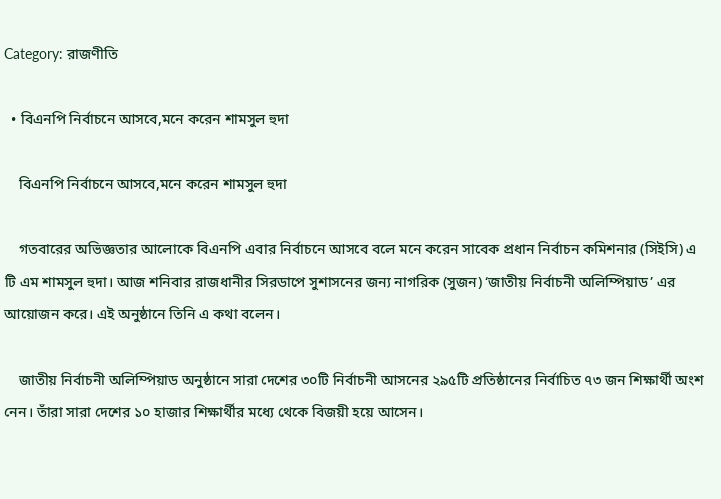Category: রাজণীতি

  • বিএনপি নির্বাচনে আসবে,মনে করেন শামসুল হুদা

    বিএনপি নির্বাচনে আসবে,মনে করেন শামসুল হুদা

    গতবারের অভিজ্ঞতার আলোকে বিএনপি এবার নির্বাচনে আসবে বলে মনে করেন সাবেক প্রধান নির্বাচন কমিশনার (সিইসি) এ টি এম শামসুল হুদা। আজ শনিবার রাজধানীর সিরডাপে সুশাসনের জন্য নাগরিক (সুজন) ‘জাতীয় নির্বাচনী অলিম্পিয়াড’ এর আয়োজন করে। এই অনুষ্ঠানে তিনি এ কথা বলেন।

    জাতীয় নির্বাচনী অলিম্পিয়াড অনুষ্ঠানে সারা দেশের ৩০টি নির্বাচনী আসনের ২৯৫টি প্রতিষ্ঠানের নির্বাচিত ৭৩ জন শিক্ষার্থী অংশ নেন। তাঁরা সারা দেশের ১০ হাজার শিক্ষার্থীর মধ্যে থেকে বিজয়ী হয়ে আসেন।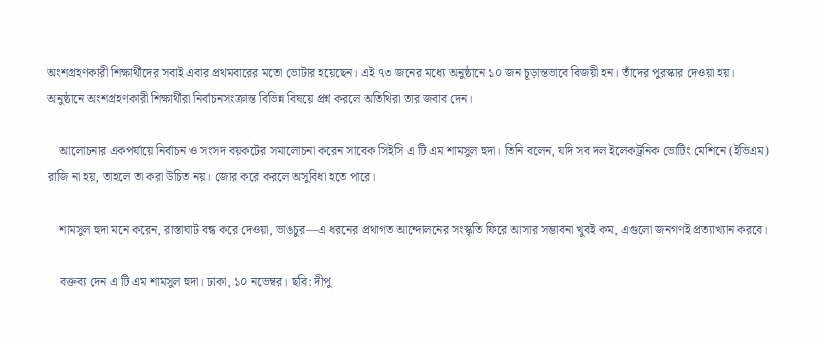অংশগ্রহণকারী শিক্ষার্থীদের সবাই এবার প্রথমবারের মতো ভোটার হয়েছেন। এই ৭৩ জনের মধ্যে অনুষ্ঠানে ১০ জন চূড়ান্তভাবে বিজয়ী হন। তাঁদের পুরস্কার দেওয়া হয়। অনুষ্ঠানে অংশগ্রহণকারী শিক্ষার্থীরা নির্বাচনসংক্রান্ত বিভিন্ন বিষয়ে প্রশ্ন করলে অতিথিরা তার জবাব দেন।

    আলোচনার একপর্যায়ে নির্বাচন ও সংসদ বয়কটের সমালোচনা করেন সাবেক সিইসি এ টি এম শামসুল হুদা। তিনি বলেন, যদি সব দল ইলেকট্রনিক ভোটিং মেশিনে (ইভিএম) রাজি না হয়, তাহলে তা করা উচিত নয়। জোর করে করলে অসুবিধা হতে পারে।

    শামসুল হুদা মনে করেন, রাস্তাঘাট বন্ধ করে দেওয়া, ভাঙচুর—এ ধরনের প্রথাগত আন্দোলনের সংস্কৃতি ফিরে আসার সম্ভাবনা খুবই কম, এগুলো জনগণই প্রত্যাখ্যান করবে।

    বক্তব্য দেন এ টি এম শামসুল হুদা। ঢাকা, ১০ নভেম্বর। ছবি: দীপু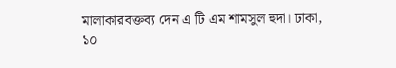মালাকারবক্তব্য দেন এ টি এম শামসুল হুদা। ঢাকা, ১০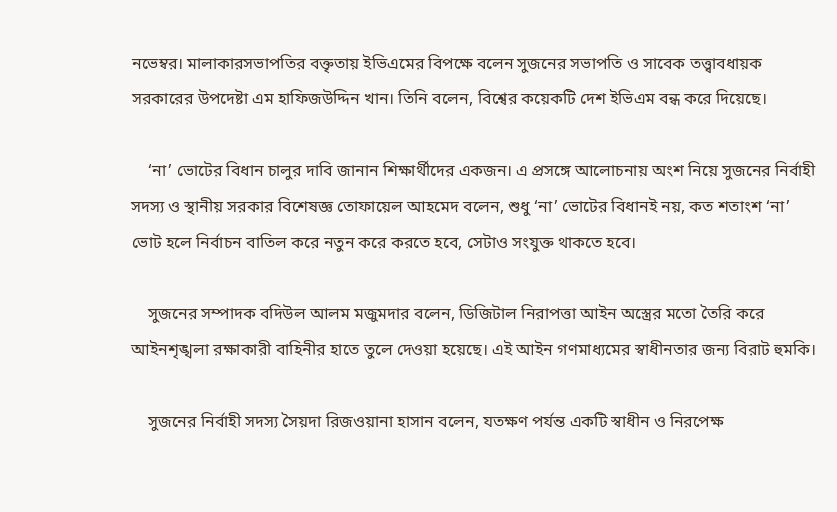নভেম্বর। মালাকারসভাপতির বক্তৃতায় ইভিএমের বিপক্ষে বলেন সুজনের সভাপতি ও সাবেক তত্ত্বাবধায়ক সরকারের উপদেষ্টা এম হাফিজউদ্দিন খান। তিনি বলেন, বিশ্বের কয়েকটি দেশ ইভিএম বন্ধ করে দিয়েছে।

    ‘না’ ভোটের বিধান চালুর দাবি জানান শিক্ষার্থীদের একজন। এ প্রসঙ্গে আলোচনায় অংশ নিয়ে সুজনের নির্বাহী সদস্য ও স্থানীয় সরকার বিশেষজ্ঞ তোফায়েল আহমেদ বলেন, শুধু ‘না’ ভোটের বিধানই নয়, কত শতাংশ ‘না’ ভোট হলে নির্বাচন বাতিল করে নতুন করে করতে হবে, সেটাও সংযুক্ত থাকতে হবে।

    সুজনের সম্পাদক বদিউল আলম মজুমদার বলেন, ডিজিটাল নিরাপত্তা আইন অস্ত্রের মতো তৈরি করে আইনশৃঙ্খলা রক্ষাকারী বাহিনীর হাতে তুলে দেওয়া হয়েছে। এই আইন গণমাধ্যমের স্বাধীনতার জন্য বিরাট হুমকি।

    সুজনের নির্বাহী সদস্য সৈয়দা রিজওয়ানা হাসান বলেন, যতক্ষণ পর্যন্ত একটি স্বাধীন ও নিরপেক্ষ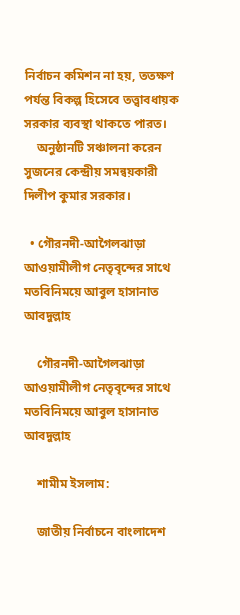নির্বাচন কমিশন না হয়, ততক্ষণ পর্যন্ত বিকল্প হিসেবে তত্ত্বাবধায়ক সরকার ব্যবস্থা থাকতে পারত।
    অনুষ্ঠানটি সঞ্চালনা করেন সুজনের কেন্দ্রীয় সমন্বয়কারী দিলীপ কুমার সরকার।

  • গৌরনদী-আগৈলঝাড়া আওয়ামীলীগ নেতৃবৃন্দের সাথে মতবিনিময়ে আবুল হাসানাত আবদুল্লাহ

    গৌরনদী-আগৈলঝাড়া আওয়ামীলীগ নেতৃবৃন্দের সাথে মতবিনিময়ে আবুল হাসানাত আবদুল্লাহ

    শামীম ইসলাম:

    জাতীয় নির্বাচনে বাংলাদেশ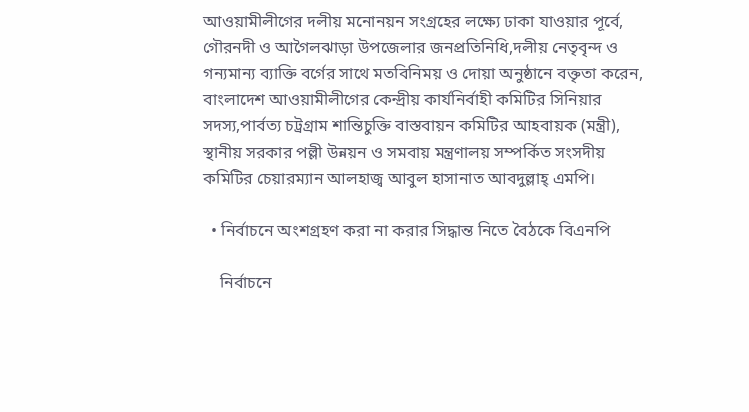আওয়ামীলীগের দলীয় মনোনয়ন সংগ্রহের লক্ষ্যে ঢাকা যাওয়ার পূর্বে, গৌরনদী ও আগৈলঝাড়া উপজেলার জনপ্রতিনিধি,দলীয় নেতৃবৃন্দ ও গন্যমান্য ব্যাক্তি বর্গের সাথে মতবিনিময় ও দোয়া অনুষ্ঠানে বক্তৃতা করেন, বাংলাদেশ আওয়ামীলীগের কেন্দ্রীয় কার্যনির্বাহী কমিটির সিনিয়ার সদস্য,পার্বত্য চট্রগ্রাম শান্তিচুক্তি বাস্তবায়ন কমিটির আহবায়ক (মন্ত্রী), স্থানীয় সরকার পল্লী উন্নয়ন ও সমবায় মন্ত্রণালয় সম্পর্কিত সংসদীয় কমিটির চেয়ারম্যান আলহাজ্ব আবুল হাসানাত আবদুল্লাহ্ এমপি।

  • নির্বাচনে অংশগ্রহণ করা না করার সিদ্ধান্ত নিতে বৈঠকে বিএনপি

    নির্বাচনে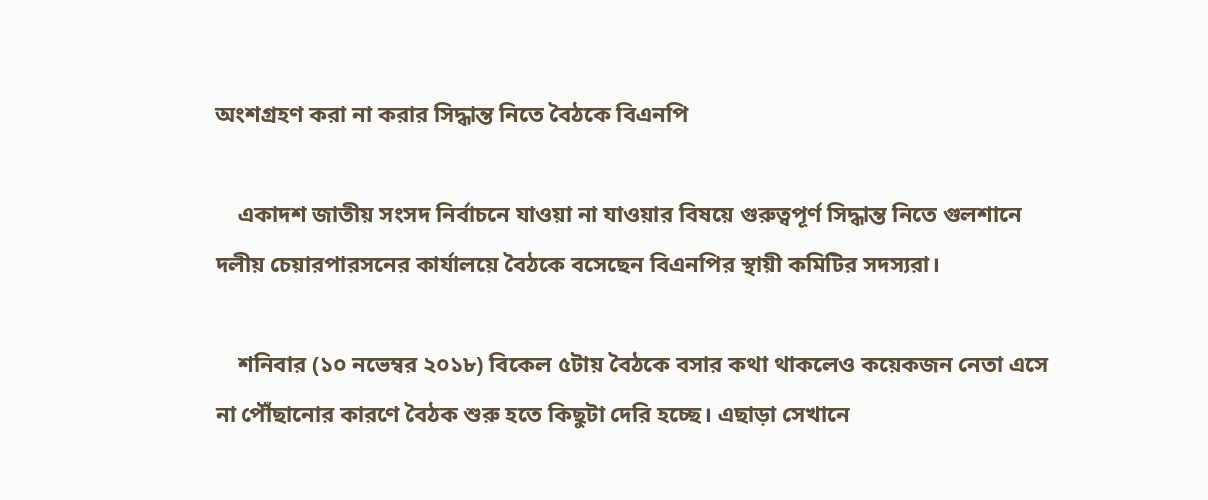অংশগ্রহণ করা না করার সিদ্ধান্ত নিতে বৈঠকে বিএনপি

    একাদশ জাতীয় সংসদ নির্বাচনে যাওয়া না যাওয়ার বিষয়ে গুরুত্বপূর্ণ সিদ্ধান্ত নিতে গুলশানে দলীয় চেয়ারপারসনের কার্যালয়ে বৈঠকে বসেছেন বিএনপির স্থায়ী কমিটির সদস্যরা।

    শনিবার (১০ নভেম্বর ২০১৮) বিকেল ৫টায় বৈঠকে বসার কথা থাকলেও কয়েকজন নেতা এসে না পৌঁছানোর কারণে বৈঠক শুরু হতে কিছুটা দেরি হচ্ছে। এছাড়া সেখানে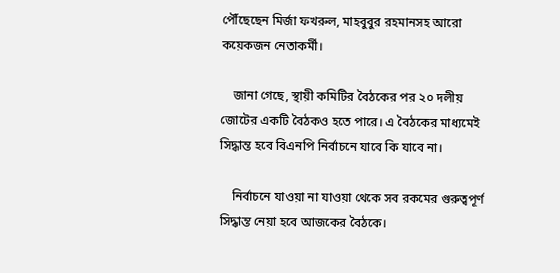পৌঁছেছেন মির্জা ফখরুল, মাহবুবুর রহমানসহ আরো কয়েকজন নেতাকর্মী।

    জানা গেছে, স্থায়ী কমিটির বৈঠকের পর ২০ দলীয় জোটের একটি বৈঠকও হতে পারে। এ বৈঠকের মাধ্যমেই সিদ্ধান্ত হবে বিএনপি নির্বাচনে যাবে কি যাবে না।

    নির্বাচনে যাওয়া না যাওয়া থেকে সব রকমের গুরুত্বপূর্ণ সিদ্ধান্ত নেয়া হবে আজকের বৈঠকে।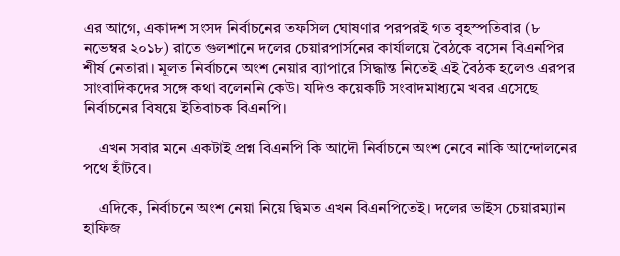এর আগে, একাদশ সংসদ নির্বাচনের তফসিল ঘোষণার পরপরই গত বৃহস্পতিবার (৮ নভেম্বর ২০১৮) রাতে গুলশানে দলের চেয়ারপার্সনের কার্যালয়ে বৈঠকে বসেন বিএনপির শীর্ষ নেতারা। মূলত নির্বাচনে অংশ নেয়ার ব্যাপারে সিদ্ধান্ত নিতেই এই বৈঠক হলেও এরপর সাংবাদিকদের সঙ্গে কথা বলেননি কেউ। যদিও কয়েকটি সংবাদমাধ্যমে খবর এসেছে নির্বাচনের বিষয়ে ইতিবাচক বিএনপি।

    এখন সবার মনে একটাই প্রশ্ন বিএনপি কি আদৌ নির্বাচনে অংশ নেবে নাকি আন্দোলনের পথে হাঁটবে।

    এদিকে, নির্বাচনে অংশ নেয়া নিয়ে দ্বিমত এখন বিএনপিতেই। দলের ভাইস চেয়ারম্যান হাফিজ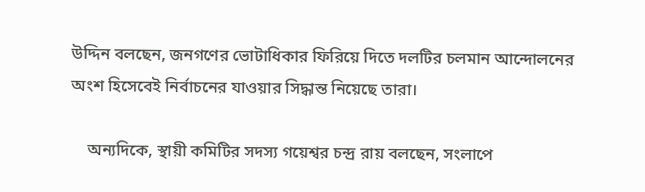উদ্দিন বলছেন, জনগণের ভোটাধিকার ফিরিয়ে দিতে দলটির চলমান আন্দোলনের অংশ হিসেবেই নির্বাচনের যাওয়ার সিদ্ধান্ত নিয়েছে তারা।

    অন্যদিকে, স্থায়ী কমিটির সদস্য গয়েশ্বর চন্দ্র রায় বলছেন, সংলাপে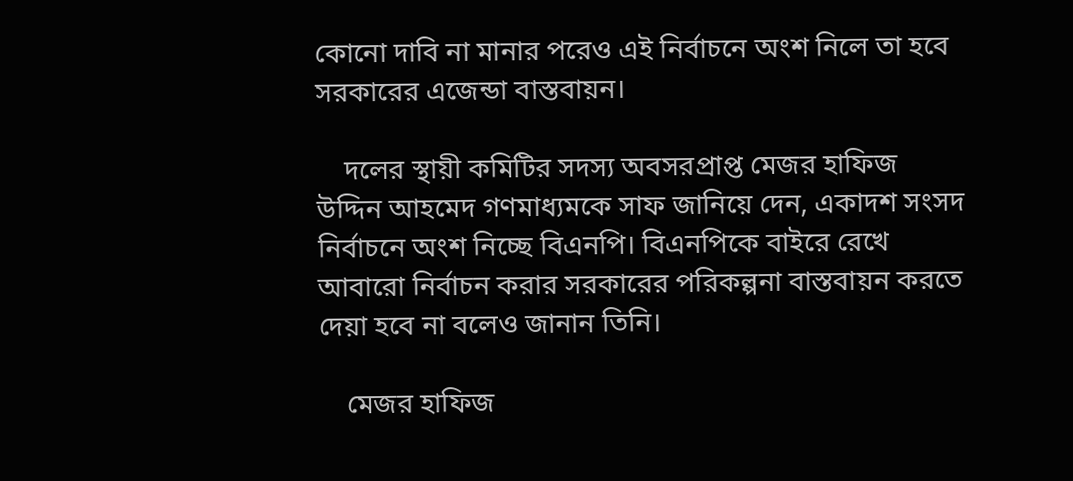কোনো দাবি না মানার পরেও এই নির্বাচনে অংশ নিলে তা হবে সরকারের এজেন্ডা বাস্তবায়ন।

    দলের স্থায়ী কমিটির সদস্য অবসরপ্রাপ্ত মেজর হাফিজ উদ্দিন আহমেদ গণমাধ্যমকে সাফ জানিয়ে দেন, একাদশ সংসদ নির্বাচনে অংশ নিচ্ছে বিএনপি। বিএনপিকে বাইরে রেখে আবারো নির্বাচন করার সরকারের পরিকল্পনা বাস্তবায়ন করতে দেয়া হবে না বলেও জানান তিনি।

    মেজর হাফিজ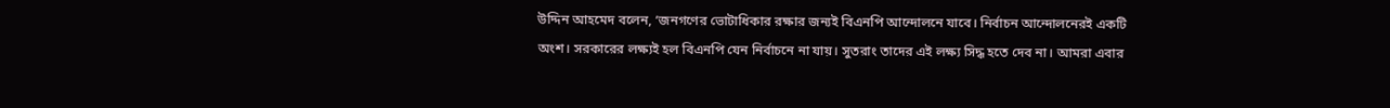উদ্দিন আহমেদ বলেন, ‘জনগণের ভোটাধিকার রক্ষার জন্যই বিএনপি আন্দোলনে যাবে। নির্বাচন আন্দোলনেরই একটি অংশ। সরকারের লক্ষ্যই হল বিএনপি যেন নির্বাচনে না যায়। সুতরাং তাদের এই লক্ষ্য সিদ্ধ হতে দেব না। আমরা এবার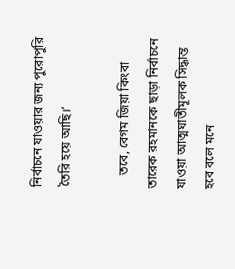নির্বাচনে যাওয়ার জন্য পুরোপুরি তৈরি হয়ে আছি।’

    তবে, বেগম জিয়া কিংবা তারেক রহমানকে ছাড়া নির্বাচনে যাওয়া আত্মঘাতীমূলক সিদ্ধান্ত হবে বলে মনে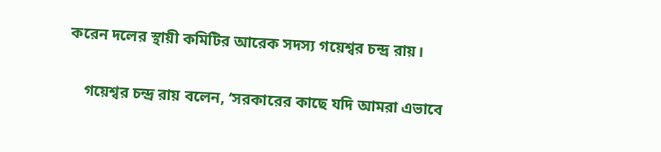করেন দলের স্থায়ী কমিটির আরেক সদস্য গয়েশ্বর চন্দ্র রায়।

    গয়েশ্বর চন্দ্র রায় বলেন, ‘সরকারের কাছে যদি আমরা এভাবে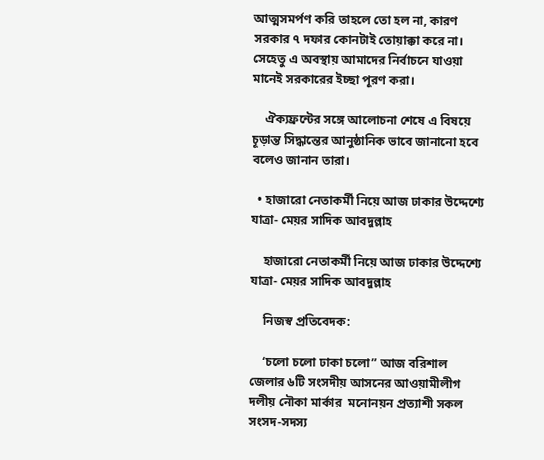আত্মসমর্পণ করি তাহলে তো হল না, কারণ সরকার ৭ দফার কোনটাই তোয়াক্কা করে না। সেহেতু এ অবস্থায় আমাদের নির্বাচনে যাওয়া মানেই সরকারের ইচ্ছা পূরণ করা।

    ঐক্যফ্রন্টের সঙ্গে আলোচনা শেষে এ বিষয়ে চূড়ান্ত সিদ্ধান্তের আনুষ্ঠানিক ভাবে জানানো হবে বলেও জানান তারা।

  • হাজারো নেতাকর্মী নিয়ে আজ ঢাকার উদ্দেশ্যে যাত্রা- মেয়র সাদিক আবদুল্লাহ

    হাজারো নেতাকর্মী নিয়ে আজ ঢাকার উদ্দেশ্যে যাত্রা- মেয়র সাদিক আবদুল্লাহ

    নিজস্ব প্রতিবেদক:

    ‘চলো চলো ঢাকা চলো” আজ বরিশাল জেলার ৬টি সংসদীয় আসনের আওয়ামীলীগ দলীয় নৌকা মার্কার  মনোনয়ন প্রত্যাশী সকল সংসদ-সদস্য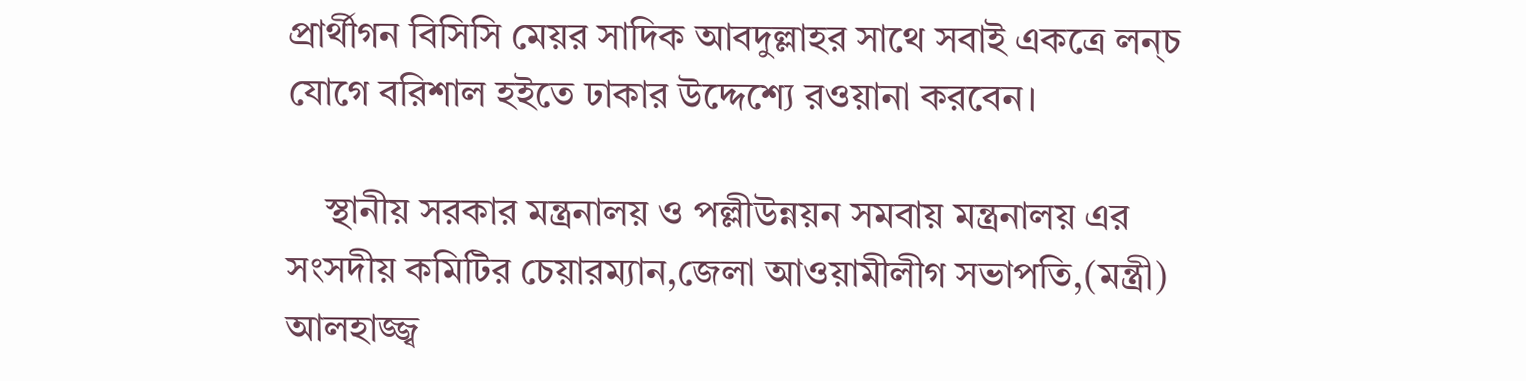প্রার্থীগন বিসিসি মেয়র সাদিক আবদুল্লাহর সাথে সবাই একত্রে লন্চ যোগে বরিশাল হইতে ঢাকার উদ্দেশ্যে রওয়ানা করবেন।

    স্থানীয় সরকার মন্ত্রনালয় ও পল্লীউন্নয়ন সমবায় মন্ত্রনালয় এর সংসদীয় কমিটির চেয়ারম্যান,জেলা আওয়ামীলীগ সভাপতি,(মন্ত্রী) আলহাজ্জ্ব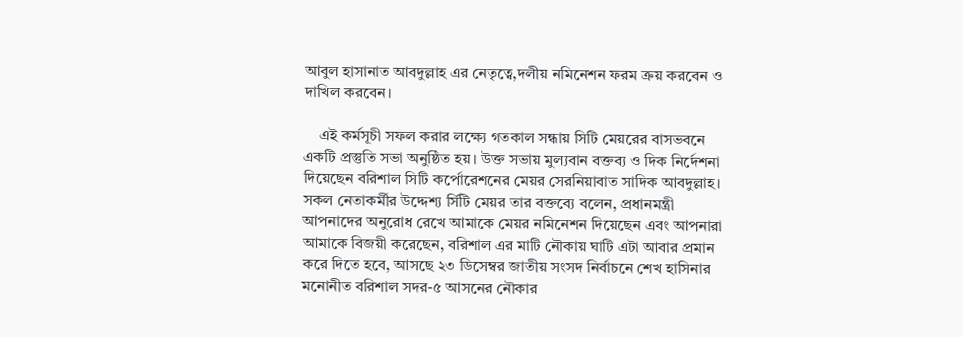আবুল হাসানাত আবদুল্লাহ এর নেতৃত্বে,দলীয় নমিনেশন ফরম ক্রয় করবেন ও দাখিল করবেন।

    এই কর্মসূচী সফল করার লক্ষ্যে গতকাল সন্ধায় সিটি মেয়রের বাসভবনে  একটি প্রস্তুতি সভা অনুষ্ঠিত হয়। উক্ত সভায় মুল্যবান বক্তব্য ও দিক নির্দেশনা দিয়েছেন বরিশাল সিটি কর্পোরেশনের মেয়র সেরনিয়াবাত সাদিক আবদুল্লাহ। সকল নেতাকর্মীর উদ্দেশ্য র্সিটি মেয়র তার বক্তব্যে বলেন, প্রধানমন্ত্রী আপনাদের অনুরোধ রেখে আমাকে মেয়র নমিনেশন দিয়েছেন এবং আপনারা আমাকে বিজয়ী করেছেন, বরিশাল এর মাটি নৌকায় ঘাটি এটা আবার প্রমান করে দিতে হবে, আসছে ২৩ ডিসেম্বর জাতীয় সংসদ নির্বাচনে শেখ হাসিনার মনোনীত বরিশাল সদর-৫ আসনের নৌকার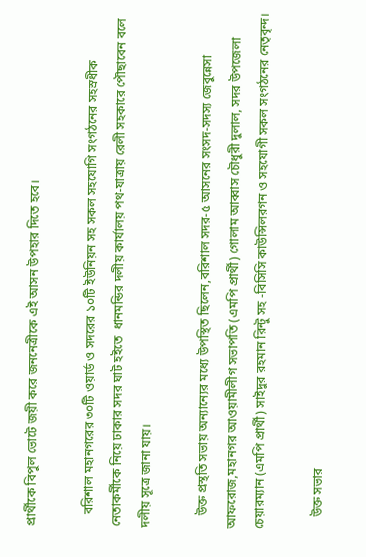প্রার্থীকে বিপুল ভোটে জয়ী করে জননেত্রীকে এই আসন উপহার দিতে হবে।

    বরিশাল মহানগরের ৩০টি ওয়ার্ড ও সদরের ১০টি ইউনিয়ন সহ সকল সহযোগি সংগঠনের সহস্রধীক নেতাকর্মীকে নিয়ে ঢাকার সদর ঘাট হইতে  ধানমন্ডির দলীয় কার্যালয় পথ-যাত্রায় রেলী সহকারে পৌছাবেন বলে দলীয় সূত্রে জানা যায়।

    উক্ত প্রস্থতি সভায় অন্যান্যের মধ্যে উপস্থিত ছিলেন,বরিশাল সদর-৫ আসনের সংসদ-সদস্য জেবুন্নেসা আফরোজ,মহানগর আওয়ামীলীগ সভাপতি (এমপি প্রার্থী) গোলাম আব্বাস চৌধুরী দুলাল, সদর উপজেলা চেয়ারম্যান (এমপি প্রার্থী) সাইদুর রহমান রিন্টু সহ -বিসিসি কাউন্সিলরগন ও সহযোগী সকল সংগঠনের নেতৃবৃন্দ।

    উক্ত সভার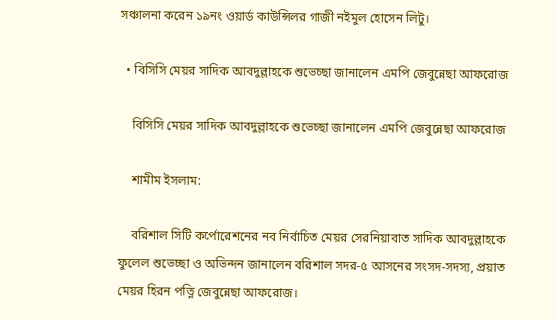সঞ্চালনা করেন ১৯নং ওয়ার্ড কাউন্সিলর গাজী নইমুল হোসেন লিটু।

  • বিসিসি মেয়র সাদিক আবদুল্লাহকে শুভেচ্ছা জানালেন এমপি জেবুন্নেছা আফরোজ

    বিসিসি মেয়র সাদিক আবদুল্লাহকে শুভেচ্ছা জানালেন এমপি জেবুন্নেছা আফরোজ

    শামীম ইসলাম:

    বরিশাল সিটি কর্পোরেশনের নব নির্বাচিত মেয়র সেরনিয়াবাত সাদিক আবদুল্লাহকে ফুলেল শুভেচ্ছা ও অভিন্দন জানালেন বরিশাল সদর-৫ আসনের সংসদ-সদস্য, প্রয়াত মেয়র হিরন পত্নি জেবুন্নেছা আফরোজ।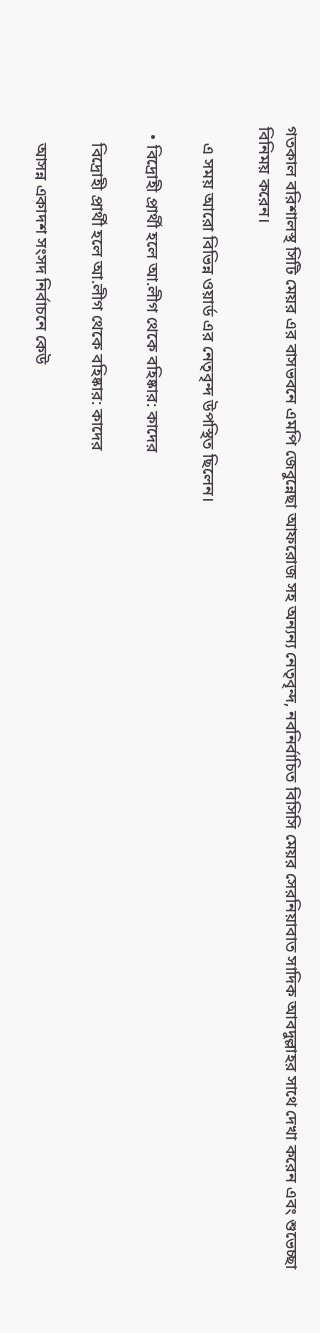গতকাল বরিশালস্থ সিটি মেয়র এর বাসভবনে এমপি জেবুন্নেছা আফরোজ সহ অন্যন্য নেতৃবৃন্দ, নবনির্বাচিত বিসিসি মেয়র সেরনিয়াবাত সাদিক আবদুল্লাহর সাথে দেখা করেন এবং শুভেচ্ছা বিনিময় করেন।

    এ সময় আরো বিভিন্ন ওয়ার্ড এর নেতৃবৃন্দ উপস্থিত ছিলেন।

  • বিদ্রোহী প্রার্থী হলে আ.লীগ থেকে বহিষ্কার: কাদের

    বিদ্রোহী প্রার্থী হলে আ.লীগ থেকে বহিষ্কার: কাদের

    আসন্ন একাদশ সংসদ নির্বাচনে কেউ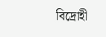বিদ্রোহী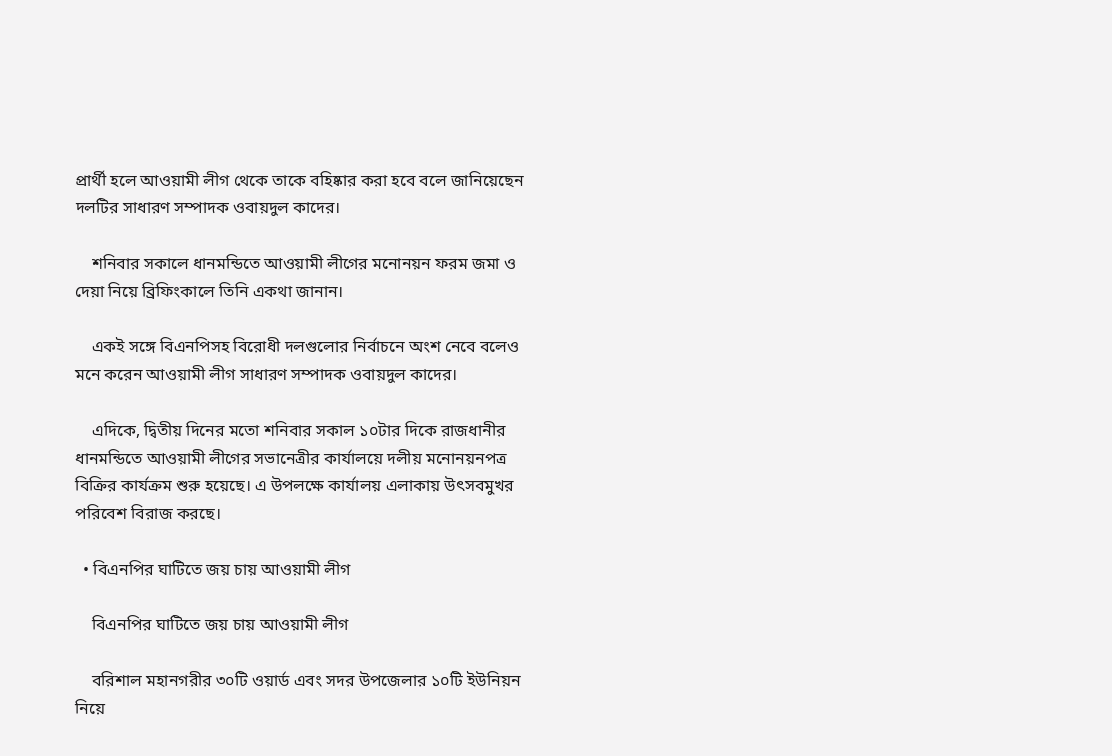প্রার্থী হলে আওয়ামী লীগ থেকে তাকে বহিষ্কার করা হবে বলে জানিয়েছেন দলটির সাধারণ সম্পাদক ওবায়দুল কাদের।

    শনিবার সকালে ধানমন্ডিতে আওয়ামী লীগের মনোনয়ন ফরম জমা ও দেয়া নিয়ে ব্রিফিংকালে তিনি একথা জানান।

    একই সঙ্গে বিএনপিসহ বিরোধী দলগুলোর নির্বাচনে অংশ নেবে বলেও মনে করেন আওয়ামী লীগ সাধারণ সম্পাদক ওবায়দুল কাদের।

    এদিকে, দ্বিতীয় দিনের মতো শনিবার সকাল ১০টার দিকে রাজধানীর ধানমন্ডিতে আওয়ামী লীগের সভানেত্রীর কার্যালয়ে দলীয় মনোনয়নপত্র বিক্রির কার্যক্রম শুরু হয়েছে। এ উপলক্ষে কার্যালয় এলাকায় উৎসবমুখর পরিবেশ বিরাজ করছে।

  • বিএনপির ঘাটিতে জয় চায় আওয়ামী লীগ

    বিএনপির ঘাটিতে জয় চায় আওয়ামী লীগ

    বরিশাল মহানগরীর ৩০টি ওয়ার্ড এবং সদর উপজেলার ১০টি ইউনিয়ন নিয়ে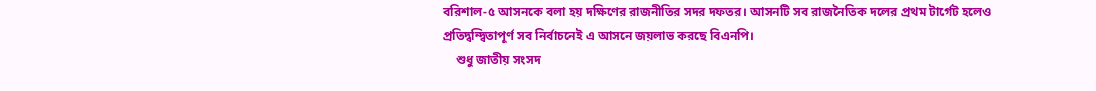বরিশাল-৫ আসনকে বলা হয় দক্ষিণের রাজনীতির সদর দফতর। আসনটি সব রাজনৈতিক দলের প্রথম টার্গেট হলেও প্রতিদ্বন্দ্বিতাপূর্ণ সব নির্বাচনেই এ আসনে জয়লাভ করছে বিএনপি।
    শুধু জাতীয় সংসদ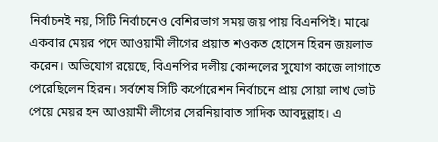নির্বাচনই নয়, সিটি নির্বাচনেও বেশিরভাগ সময় জয় পায় বিএনপিই। মাঝে একবার মেয়র পদে আওয়ামী লীগের প্রয়াত শওকত হোসেন হিরন জয়লাভ করেন। অভিযোগ রয়েছে, বিএনপির দলীয় কোন্দলের সুযোগ কাজে লাগাতে পেরেছিলেন হিরন। সর্বশেষ সিটি কর্পোরেশন নির্বাচনে প্রায় সোয়া লাখ ভোট পেয়ে মেয়র হন আওয়ামী লীগের সেরনিয়াবাত সাদিক আবদুল্লাহ। এ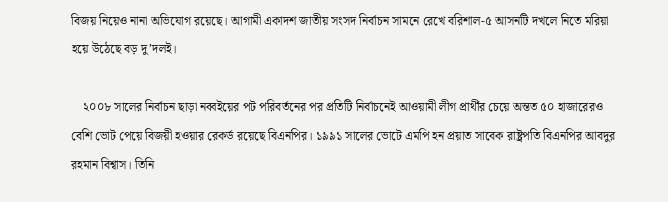বিজয় নিয়েও নানা অভিযোগ রয়েছে। আগামী একাদশ জাতীয় সংসদ নির্বাচন সামনে রেখে বরিশাল-৫ আসনটি দখলে নিতে মরিয়া হয়ে উঠেছে বড় দু’দলই।

    ২০০৮ সালের নির্বাচন ছাড়া নব্বইয়ের পট পরিবর্তনের পর প্রতিটি নির্বাচনেই আওয়ামী লীগ প্রার্থীর চেয়ে অন্তত ৫০ হাজারেরও বেশি ভোট পেয়ে বিজয়ী হওয়ার রেকর্ড রয়েছে বিএনপির। ১৯৯১ সালের ভোটে এমপি হন প্রয়াত সাবেক রাষ্ট্রপতি বিএনপির আবদুর রহমান বিশ্বাস। তিনি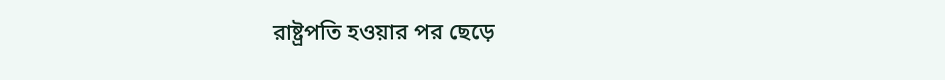রাষ্ট্রপতি হওয়ার পর ছেড়ে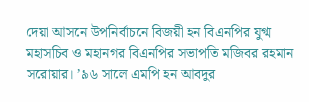দেয়া আসনে উপনির্বাচনে বিজয়ী হন বিএনপির যুগ্ম মহাসচিব ও মহানগর বিএনপির সভাপতি মজিবর রহমান সরোয়ার। ’৯৬ সালে এমপি হন আবদুর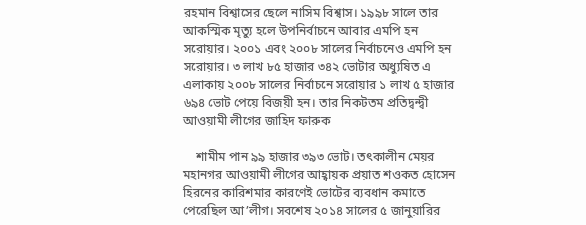রহমান বিশ্বাসের ছেলে নাসিম বিশ্বাস। ১৯৯৮ সালে তার আকস্মিক মৃত্যু হলে উপনির্বাচনে আবার এমপি হন সরোয়ার। ২০০১ এবং ২০০৮ সালের নির্বাচনেও এমপি হন সরোয়ার। ৩ লাখ ৮৫ হাজার ৩৪২ ভোটার অধ্যুষিত এ এলাকায় ২০০৮ সালের নির্বাচনে সরোয়ার ১ লাখ ৫ হাজার ৬৯৪ ভোট পেয়ে বিজয়ী হন। তার নিকটতম প্রতিদ্বন্দ্বী আওয়ামী লীগের জাহিদ ফারুক

    শামীম পান ৯৯ হাজার ৩৯৩ ভোট। তৎকালীন মেয়র মহানগর আওয়ামী লীগের আহ্বায়ক প্রয়াত শওকত হোসেন হিরনের কারিশমার কারণেই ভোটের ব্যবধান কমাতে পেরেছিল আ’লীগ। সবশেষ ২০১৪ সালের ৫ জানুয়ারির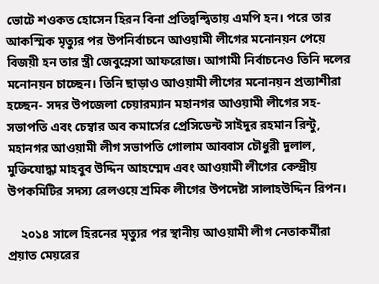ভোটে শওকত হোসেন হিরন বিনা প্রতিদ্বন্দ্বিতায় এমপি হন। পরে তার আকস্মিক মৃত্যুর পর উপনির্বাচনে আওয়ামী লীগের মনোনয়ন পেয়ে বিজয়ী হন তার স্ত্রী জেবুন্নেসা আফরোজ। আগামী নির্বাচনেও তিনি দলের মনোনয়ন চাচ্ছেন। তিনি ছাড়াও আওয়ামী লীগের মনোনয়ন প্রত্যাশীরা হচ্ছেন- সদর উপজেলা চেয়ারম্যান মহানগর আওয়ামী লীগের সহ-সভাপতি এবং চেম্বার অব কমার্সের প্রেসিডেন্ট সাইদুর রহমান রিন্টু, মহানগর আওয়ামী লীগ সভাপতি গোলাম আব্বাস চৌধুরী দুলাল, মুক্তিযোদ্ধা মাহবুব উদ্দিন আহম্মেদ এবং আওয়ামী লীগের কেন্দ্রীয় উপকমিটির সদস্য রেলওয়ে শ্রমিক লীগের উপদেষ্টা সালাহউদ্দিন রিপন।

    ২০১৪ সালে হিরনের মৃত্যুর পর স্থানীয় আওয়ামী লীগ নেতাকর্মীরা প্রয়াত মেয়রের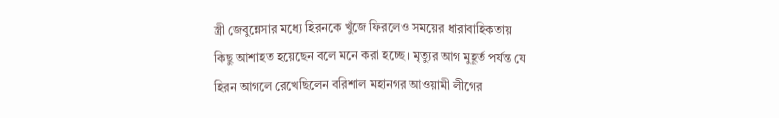স্ত্রী জেবুন্নেসার মধ্যে হিরনকে খুঁজে ফিরলেও সময়ের ধারাবাহিকতায় কিছু আশাহত হয়েছেন বলে মনে করা হচ্ছে। মৃত্যুর আগ মুহূর্ত পর্যন্ত যে হিরন আগলে রেখেছিলেন বরিশাল মহানগর আওয়ামী লীগের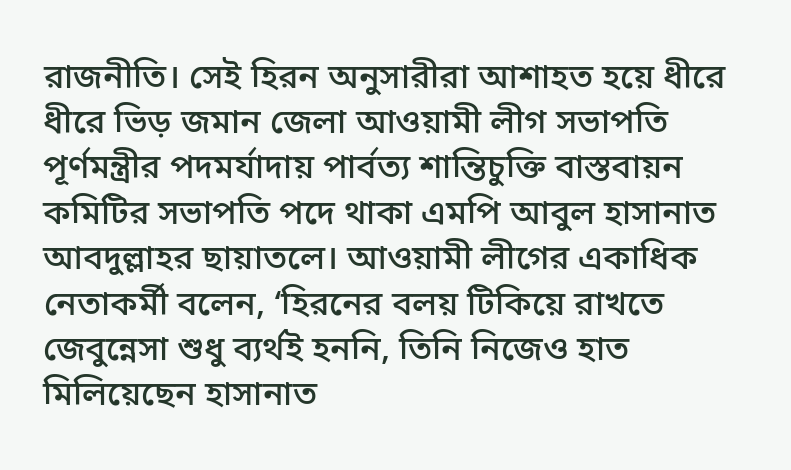রাজনীতি। সেই হিরন অনুসারীরা আশাহত হয়ে ধীরে ধীরে ভিড় জমান জেলা আওয়ামী লীগ সভাপতি পূর্ণমন্ত্রীর পদমর্যাদায় পার্বত্য শান্তিচুক্তি বাস্তবায়ন কমিটির সভাপতি পদে থাকা এমপি আবুল হাসানাত আবদুল্লাহর ছায়াতলে। আওয়ামী লীগের একাধিক নেতাকর্মী বলেন, ‘হিরনের বলয় টিকিয়ে রাখতে জেবুন্নেসা শুধু ব্যর্থই হননি, তিনি নিজেও হাত মিলিয়েছেন হাসানাত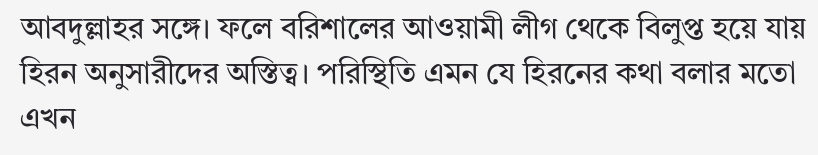আবদুল্লাহর সঙ্গে। ফলে বরিশালের আওয়ামী লীগ থেকে বিলুপ্ত হয়ে যায় হিরন অনুসারীদের অস্তিত্ব। পরিস্থিতি এমন যে হিরনের কথা বলার মতো এখন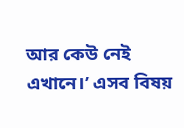আর কেউ নেই এখানে।’ এসব বিষয়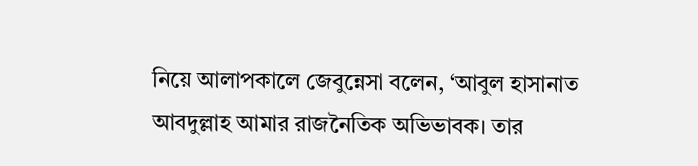নিয়ে আলাপকালে জেবুন্নেসা বলেন, ‘আবুল হাসানাত আবদুল্লাহ আমার রাজনৈতিক অভিভাবক। তার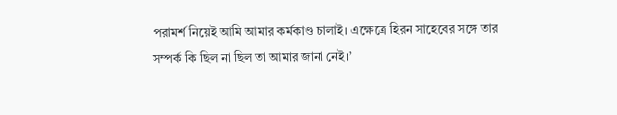পরামর্শ নিয়েই আমি আমার কর্মকাণ্ড চালাই। এক্ষেত্রে হিরন সাহেবের সঙ্গে তার সম্পর্ক কি ছিল না ছিল তা আমার জানা নেই।’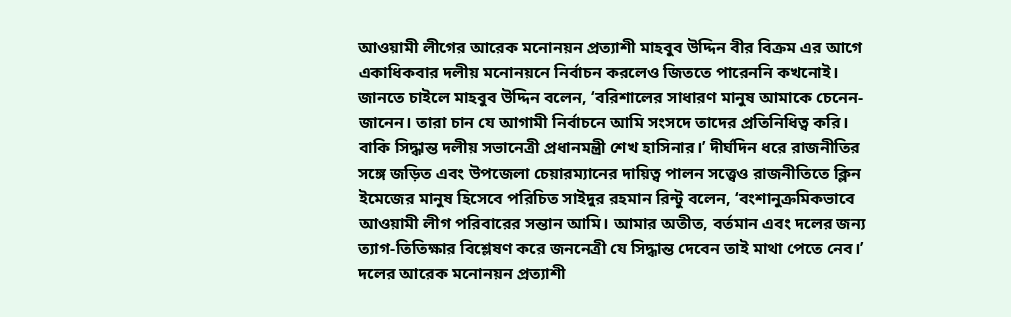আওয়ামী লীগের আরেক মনোনয়ন প্রত্যাশী মাহবুব উদ্দিন বীর বিক্রম এর আগে একাধিকবার দলীয় মনোনয়নে নির্বাচন করলেও জিততে পারেননি কখনোই। জানতে চাইলে মাহবুব উদ্দিন বলেন, ‘বরিশালের সাধারণ মানুষ আমাকে চেনেন-জানেন। তারা চান যে আগামী নির্বাচনে আমি সংসদে তাদের প্রতিনিধিত্ব করি। বাকি সিদ্ধান্ত দলীয় সভানেত্রী প্রধানমন্ত্রী শেখ হাসিনার।’ দীর্ঘদিন ধরে রাজনীতির সঙ্গে জড়িত এবং উপজেলা চেয়ারম্যানের দায়িত্ব পালন সত্ত্বেও রাজনীতিতে ক্লিন ইমেজের মানুষ হিসেবে পরিচিত সাইদুর রহমান রিন্টু বলেন, ‘বংশানুক্রমিকভাবে আওয়ামী লীগ পরিবারের সন্তান আমি। আমার অতীত, বর্তমান এবং দলের জন্য ত্যাগ-তিতিক্ষার বিশ্লেষণ করে জননেত্রী যে সিদ্ধান্ত দেবেন তাই মাথা পেতে নেব।’ দলের আরেক মনোনয়ন প্রত্যাশী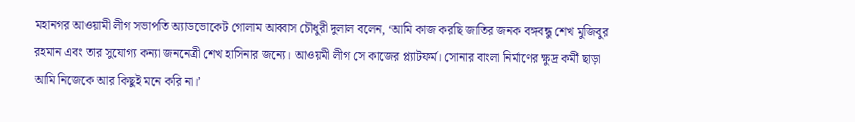মহানগর আওয়ামী লীগ সভাপতি অ্যাডভোকেট গোলাম আব্বাস চৌধুরী দুলাল বলেন, ‘আমি কাজ করছি জাতির জনক বঙ্গবন্ধু শেখ মুজিবুর রহমান এবং তার সুযোগ্য কন্যা জননেত্রী শেখ হাসিনার জন্যে। আওয়মী লীগ সে কাজের প্ল্যাটফর্ম। সোনার বাংলা নির্মাণের ক্ষুদ্র কর্মী ছাড়া আমি নিজেকে আর কিছুই মনে করি না।’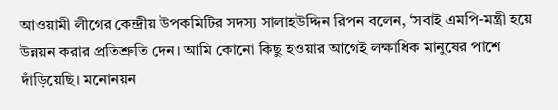আওয়ামী লীগের কেন্দ্রীয় উপকমিটির সদস্য সালাহউদ্দিন রিপন বলেন, ‘সবাই এমপি-মন্ত্রী হয়ে উন্নয়ন করার প্রতিশ্রুতি দেন। আমি কোনো কিছু হওয়ার আগেই লক্ষাধিক মানুষের পাশে দাঁড়িয়েছি। মনোনয়ন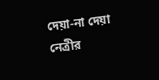দেয়া-না দেয়া নেত্রীর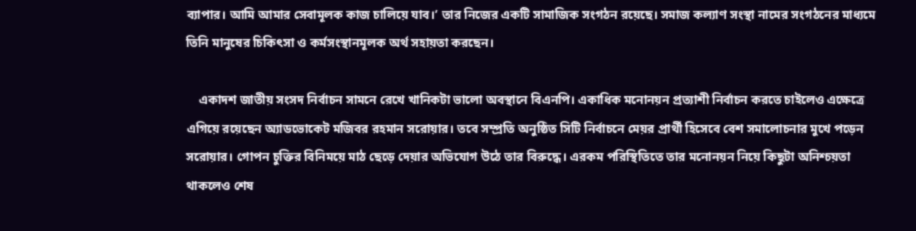ব্যাপার। আমি আমার সেবামূলক কাজ চালিয়ে যাব।’ তার নিজের একটি সামাজিক সংগঠন রয়েছে। সমাজ কল্যাণ সংস্থা নামের সংগঠনের মাধ্যমে তিনি মানুষের চিকিৎসা ও কর্মসংস্থানমূলক অর্থ সহায়তা করছেন।

    একাদশ জাতীয় সংসদ নির্বাচন সামনে রেখে খানিকটা ভালো অবস্থানে বিএনপি। একাধিক মনোনয়ন প্রত্যাশী নির্বাচন করতে চাইলেও এক্ষেত্রে এগিয়ে রয়েছেন অ্যাডভোকেট মজিবর রহমান সরোয়ার। তবে সম্প্রতি অনুষ্ঠিত সিটি নির্বাচনে মেয়র প্রার্থী হিসেবে বেশ সমালোচনার মুখে পড়েন সরোয়ার। গোপন চুক্তির বিনিময়ে মাঠ ছেড়ে দেয়ার অভিযোগ উঠে তার বিরুদ্ধে। এরকম পরিস্থিতিতে তার মনোনয়ন নিয়ে কিছুটা অনিশ্চয়তা থাকলেও শেষ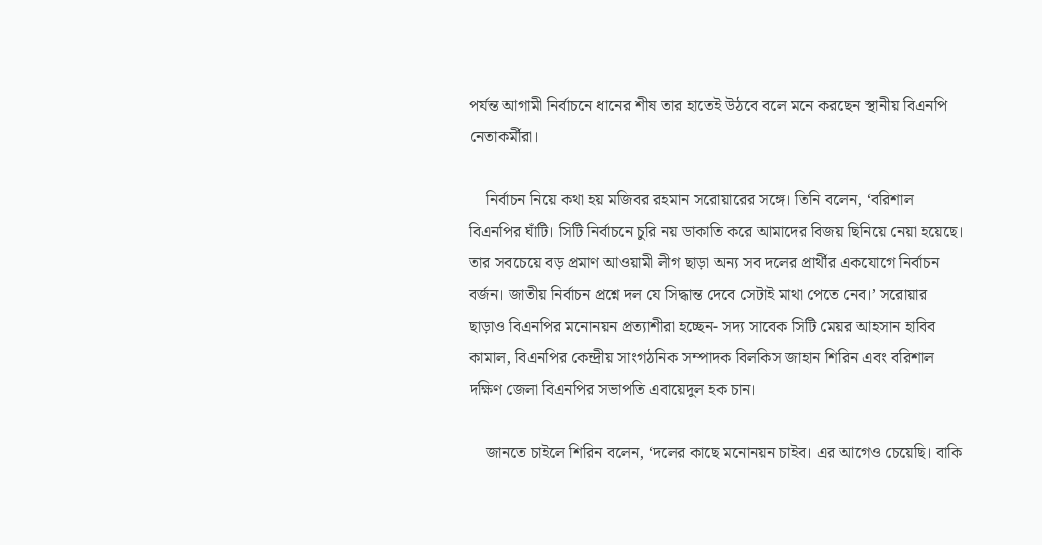পর্যন্ত আগামী নির্বাচনে ধানের শীষ তার হাতেই উঠবে বলে মনে করছেন স্থানীয় বিএনপি নেতাকর্মীরা।

    নির্বাচন নিয়ে কথা হয় মজিবর রহমান সরোয়ারের সঙ্গে। তিনি বলেন, ‘বরিশাল বিএনপির ঘাঁটি। সিটি নির্বাচনে চুরি নয় ডাকাতি করে আমাদের বিজয় ছিনিয়ে নেয়া হয়েছে। তার সবচেয়ে বড় প্রমাণ আওয়ামী লীগ ছাড়া অন্য সব দলের প্রার্থীর একযোগে নির্বাচন বর্জন। জাতীয় নির্বাচন প্রশ্নে দল যে সিদ্ধান্ত দেবে সেটাই মাথা পেতে নেব।’ সরোয়ার ছাড়াও বিএনপির মনোনয়ন প্রত্যাশীরা হচ্ছেন- সদ্য সাবেক সিটি মেয়র আহসান হাবিব কামাল, বিএনপির কেন্দ্রীয় সাংগঠনিক সম্পাদক বিলকিস জাহান শিরিন এবং বরিশাল দক্ষিণ জেলা বিএনপির সভাপতি এবায়েদুল হক চান।

    জানতে চাইলে শিরিন বলেন, ‘দলের কাছে মনোনয়ন চাইব। এর আগেও চেয়েছি। বাকি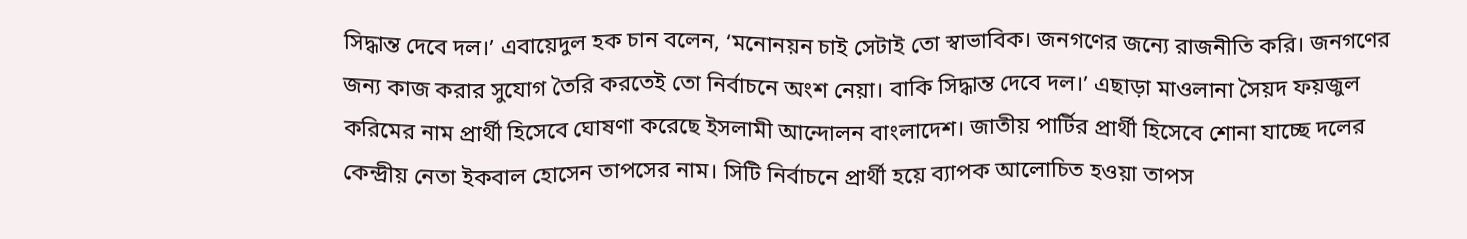সিদ্ধান্ত দেবে দল।’ এবায়েদুল হক চান বলেন, ‘মনোনয়ন চাই সেটাই তো স্বাভাবিক। জনগণের জন্যে রাজনীতি করি। জনগণের জন্য কাজ করার সুযোগ তৈরি করতেই তো নির্বাচনে অংশ নেয়া। বাকি সিদ্ধান্ত দেবে দল।’ এছাড়া মাওলানা সৈয়দ ফয়জুল করিমের নাম প্রার্থী হিসেবে ঘোষণা করেছে ইসলামী আন্দোলন বাংলাদেশ। জাতীয় পার্টির প্রার্থী হিসেবে শোনা যাচ্ছে দলের কেন্দ্রীয় নেতা ইকবাল হোসেন তাপসের নাম। সিটি নির্বাচনে প্রার্থী হয়ে ব্যাপক আলোচিত হওয়া তাপস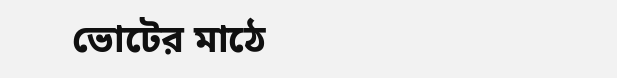ভোটের মাঠে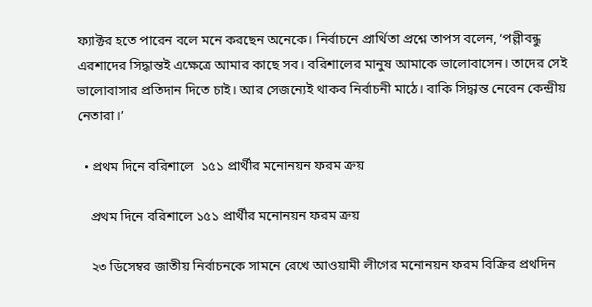ফ্যাক্টর হতে পারেন বলে মনে করছেন অনেকে। নির্বাচনে প্রার্থিতা প্রশ্নে তাপস বলেন, ‘পল্লীবন্ধু এরশাদের সিদ্ধান্তই এক্ষেত্রে আমার কাছে সব। বরিশালের মানুষ আমাকে ভালোবাসেন। তাদের সেই ভালোবাসার প্রতিদান দিতে চাই। আর সেজন্যেই থাকব নির্বাচনী মাঠে। বাকি সিদ্ধান্ত নেবেন কেন্দ্রীয় নেতারা।’

  • প্রথম দিনে বরিশালে  ১৫১ প্রার্থীর মনোনয়ন ফরম ক্রয়

    প্রথম দিনে বরিশালে ১৫১ প্রার্থীর মনোনয়ন ফরম ক্রয়

    ২৩ ডিসেম্বর জাতীয় নির্বাচনকে সামনে রেখে আওয়ামী লীগের মনোনয়ন ফরম বিক্রির প্রথদিন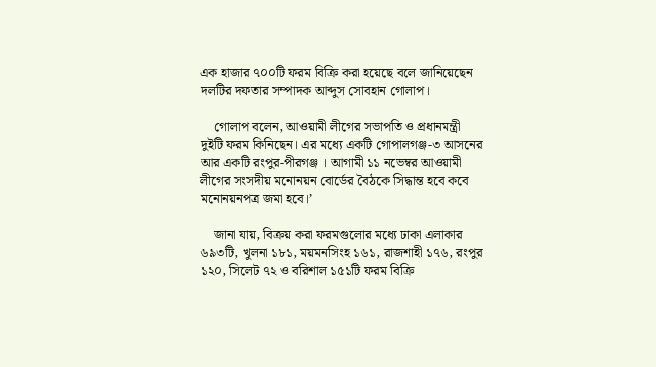এক হাজার ৭০০টি ফরম বিক্রি করা হয়েছে বলে জানিয়েছেন দলটির দফতার সম্পাদক আব্দুস সোবহান গোলাপ।

    গোলাপ বলেন, আওয়ামী লীগের সভাপতি ও প্রধানমন্ত্রী দুইটি ফরম কিনিছেন। এর মধ্যে একটি গোপালগঞ্জ-৩ আসনের আর একটি রংপুর-পীরগঞ্জ । আগামী ১১ নভেম্বর আওয়ামী লীগের সংসদীয় মনোনয়ন বোর্ডের বৈঠকে সিদ্ধান্ত হবে কবে মনোনয়নপত্র জমা হবে।’

    জানা যায়, বিক্রয় করা ফরমগুলোর মধ্যে ঢাকা এলাকার ৬৯৩টি, খুলনা ১৮১, ময়মনসিংহ ১৬১, রাজশাহী ১৭৬, রংপুর ১২০, সিলেট ৭২ ও বরিশাল ১৫১টি ফরম বিক্রি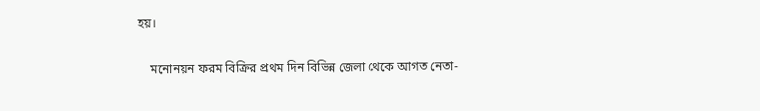হয়।

    মনোনয়ন ফরম বিক্রির প্রথম দিন বিভিন্ন জেলা থেকে আগত নেতা-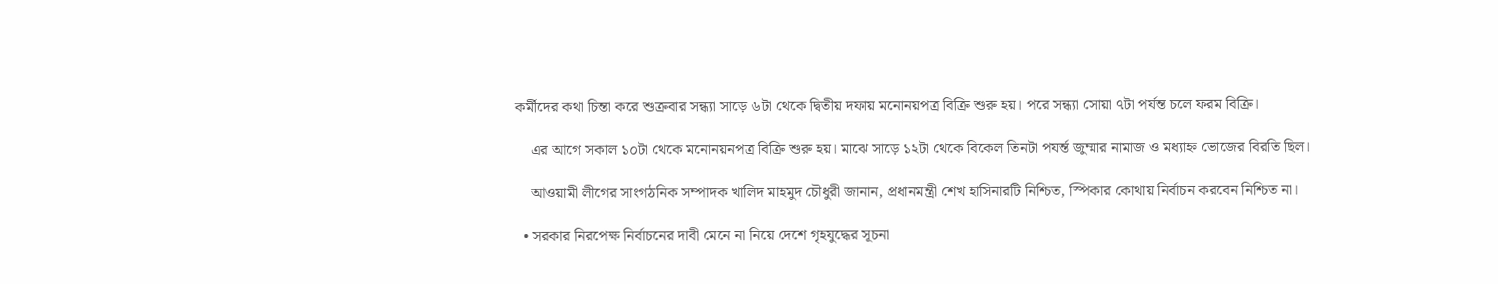কর্মীদের কথা চিন্তা করে শুক্রবার সন্ধ্যা সাড়ে ৬টা থেকে দ্বিতীয় দফায় মনোনয়পত্র বিক্রি শুরু হয়। পরে সন্ধ্যা সোয়া ৭টা পর্যন্ত চলে ফরম বিক্রি।

    এর আগে সকাল ১০টা থেকে মনোনয়নপত্র বিক্রি শুরু হয়। মাঝে সাড়ে ১২টা থেকে বিকেল তিনটা পযর্ন্ত জুম্মার নামাজ ও মধ্যাহ্ন ভোজের বিরতি ছিল।

    আওয়ামী লীগের সাংগঠনিক সম্পাদক খালিদ মাহমুদ চৌধুরী জানান, প্রধানমন্ত্রী শেখ হাসিনারটি নিশ্চিত, স্পিকার কোথায় নির্বাচন করবেন নিশ্চিত না।

  • সরকার নিরপেক্ষ নির্বাচনের দাবী মেনে না নিয়ে দেশে গৃহযুদ্ধের সূচনা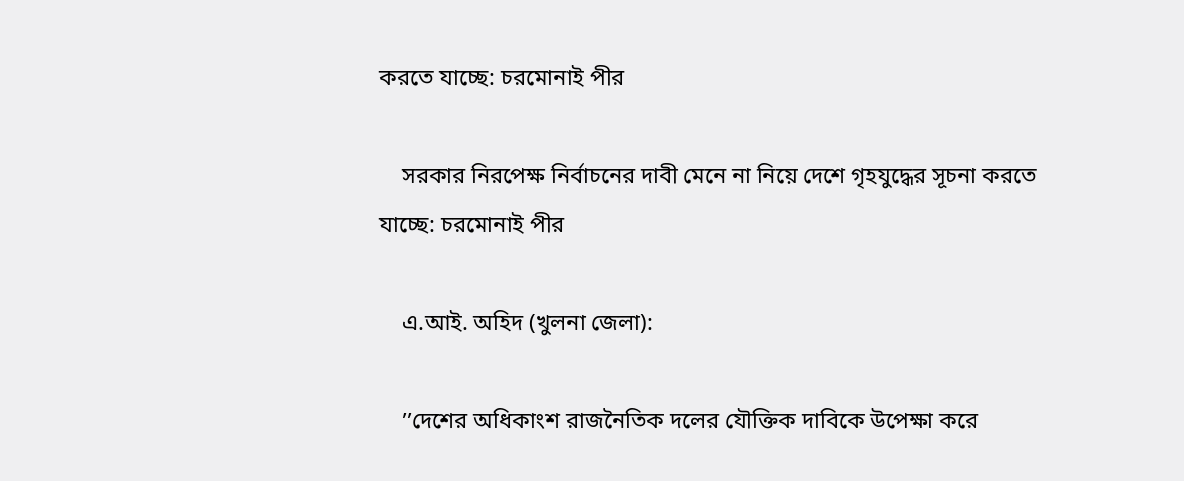করতে যাচ্ছে: চরমোনাই পীর

    সরকার নিরপেক্ষ নির্বাচনের দাবী মেনে না নিয়ে দেশে গৃহযুদ্ধের সূচনা করতে যাচ্ছে: চরমোনাই পীর

    এ.আই. অহিদ (খুলনা জেলা):

    ’’দেশের অধিকাংশ রাজনৈতিক দলের যৌক্তিক দাবিকে উপেক্ষা করে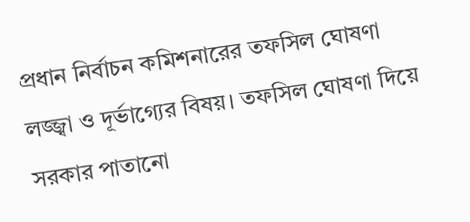প্রধান নির্বাচন কমিশনারের তফসিল ঘোষণা লজ্জ্বা ও দূর্ভাগ্যের বিষয়। তফসিল ঘোষণা দিয়ে সরকার পাতানো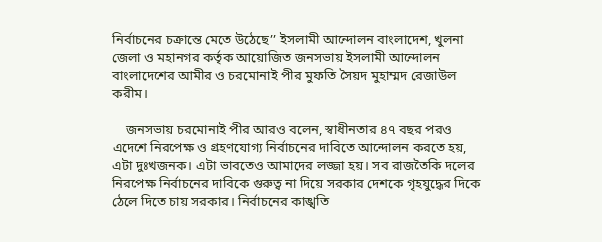নির্বাচনের চক্রান্তে মেতে উঠেছে’’ ইসলামী আন্দোলন বাংলাদেশ, খুলনা জেলা ও মহানগর কর্তৃক আয়োজিত জনসভায় ইসলামী আন্দোলন বাংলাদেশের আমীর ও চরমোনাই পীর মুফতি সৈয়দ মুহাম্মদ রেজাউল করীম।

    জনসভায় চরমোনাই পীর আরও বলেন, স্বাধীনতার ৪৭ বছর পরও এদেশে নিরপেক্ষ ও গ্রহণযোগ্য নির্বাচনের দাবিতে আন্দোলন করতে হয়, এটা দুঃখজনক। এটা ভাবতেও আমাদের লজ্জা হয়। সব রাজতৈকি দলের নিরপেক্ষ নির্বাচনের দাবিকে গুরুত্ব না দিয়ে সরকার দেশকে গৃহযুদ্ধের দিকে ঠেলে দিতে চায় সরকার। নির্বাচনের কাঙ্খতি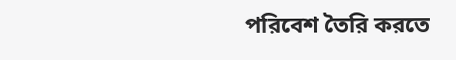পরিবেশ তৈরি করতে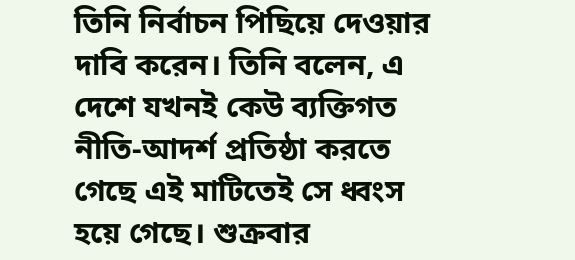তিনি নির্বাচন পিছিয়ে দেওয়ার দাবি করেন। তিনি বলেন, এ দেশে যখনই কেউ ব্যক্তিগত নীতি-আদর্শ প্রতিষ্ঠা করতে গেছে এই মাটিতেই সে ধ্বংস হয়ে গেছে। শুক্রবার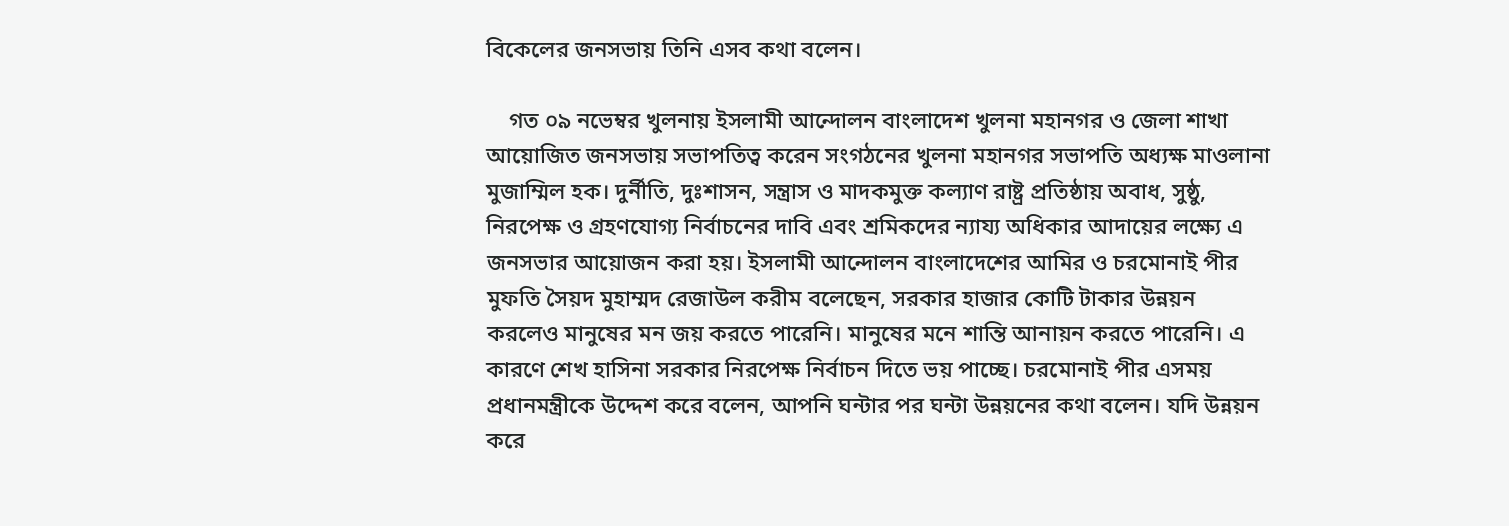বিকেলের জনসভায় তিনি এসব কথা বলেন।

    গত ০৯ নভেম্বর খুলনায় ইসলামী আন্দোলন বাংলাদেশ খুলনা মহানগর ও জেলা শাখা আয়োজিত জনসভায় সভাপতিত্ব করেন সংগঠনের খুলনা মহানগর সভাপতি অধ্যক্ষ মাওলানা মুজাম্মিল হক। দুর্নীতি, দুঃশাসন, সন্ত্রাস ও মাদকমুক্ত কল্যাণ রাষ্ট্র প্রতিষ্ঠায় অবাধ, সুষ্ঠু, নিরপেক্ষ ও গ্রহণযোগ্য নির্বাচনের দাবি এবং শ্রমিকদের ন্যায্য অধিকার আদায়ের লক্ষ্যে এ জনসভার আয়োজন করা হয়। ইসলামী আন্দোলন বাংলাদেশের আমির ও চরমোনাই পীর মুফতি সৈয়দ মুহাম্মদ রেজাউল করীম বলেছেন, সরকার হাজার কোটি টাকার উন্নয়ন করলেও মানুষের মন জয় করতে পারেনি। মানুষের মনে শান্তি আনায়ন করতে পারেনি। এ কারণে শেখ হাসিনা সরকার নিরপেক্ষ নির্বাচন দিতে ভয় পাচ্ছে। চরমোনাই পীর এসময় প্রধানমন্ত্রীকে উদ্দেশ করে বলেন, আপনি ঘন্টার পর ঘন্টা উন্নয়নের কথা বলেন। যদি উন্নয়ন করে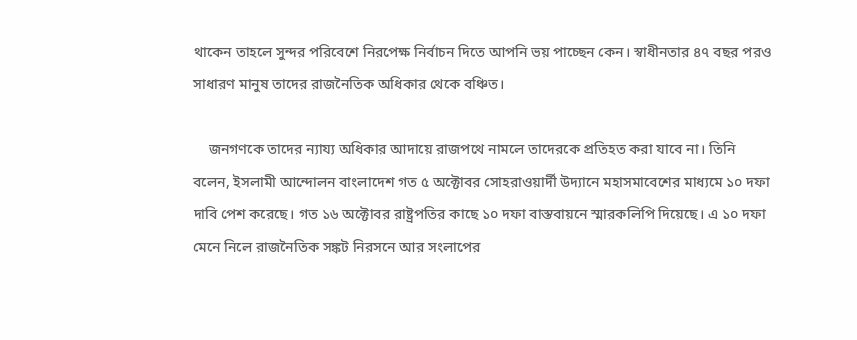থাকেন তাহলে সুন্দর পরিবেশে নিরপেক্ষ নির্বাচন দিতে আপনি ভয় পাচ্ছেন কেন। স্বাধীনতার ৪৭ বছর পরও সাধারণ মানুষ তাদের রাজনৈতিক অধিকার থেকে বঞ্চিত।

    জনগণকে তাদের ন্যায্য অধিকার আদায়ে রাজপথে নামলে তাদেরকে প্রতিহত করা যাবে না। তিনি বলেন, ইসলামী আন্দোলন বাংলাদেশ গত ৫ অক্টোবর সোহরাওয়ার্দী উদ্যানে মহাসমাবেশের মাধ্যমে ১০ দফা দাবি পেশ করেছে। গত ১৬ অক্টোবর রাষ্ট্রপতির কাছে ১০ দফা বাস্তবায়নে স্মারকলিপি দিয়েছে। এ ১০ দফা মেনে নিলে রাজনৈতিক সঙ্কট নিরসনে আর সংলাপের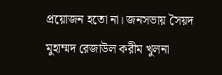প্রয়োজন হতো না। জনসভায় সৈয়দ মুহাম্মদ রেজাউল করীম খুলনা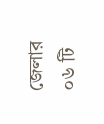জেলার ০৬ টি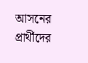আসনের প্রার্থীদের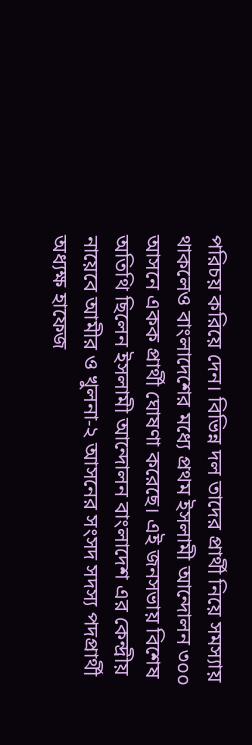পরিচয় করিয়ে দেন। বিভিন্ন দল তাদের প্রার্থী নিয়ে সমস্যায় থাকলেও বাংলাদেশের মধ্যে প্রথম ইসলামী আন্দোলন ৩০০ আসনে একক প্রার্থী ঘোষণা করেছে। এই জনসভায় বিশেষ অতিথি ছিলেন ইসলামী আন্দোলন বাংলাদেশ এর কেন্দ্রীয় নায়েবে আমীর ও খুলনা-২ আসনের সংসদ সদস্য পদপ্রার্থী অধ্যক্ষ হাফেজ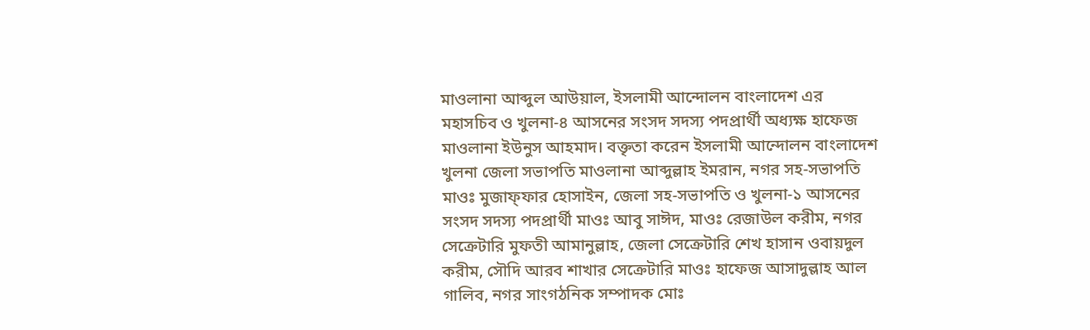মাওলানা আব্দুল আউয়াল, ইসলামী আন্দোলন বাংলাদেশ এর মহাসচিব ও খুলনা-৪ আসনের সংসদ সদস্য পদপ্রার্থী অধ্যক্ষ হাফেজ মাওলানা ইউনুস আহমাদ। বক্তৃতা করেন ইসলামী আন্দোলন বাংলাদেশ খুলনা জেলা সভাপতি মাওলানা আব্দুল্লাহ ইমরান, নগর সহ-সভাপতি মাওঃ মুজাফ্ফার হোসাইন, জেলা সহ-সভাপতি ও খুলনা-১ আসনের সংসদ সদস্য পদপ্রার্থী মাওঃ আবু সাঈদ, মাওঃ রেজাউল করীম, নগর সেক্রেটারি মুফতী আমানুল্লাহ, জেলা সেক্রেটারি শেখ হাসান ওবায়দুল করীম, সৌদি আরব শাখার সেক্রেটারি মাওঃ হাফেজ আসাদুল্লাহ আল গালিব, নগর সাংগঠনিক সম্পাদক মোঃ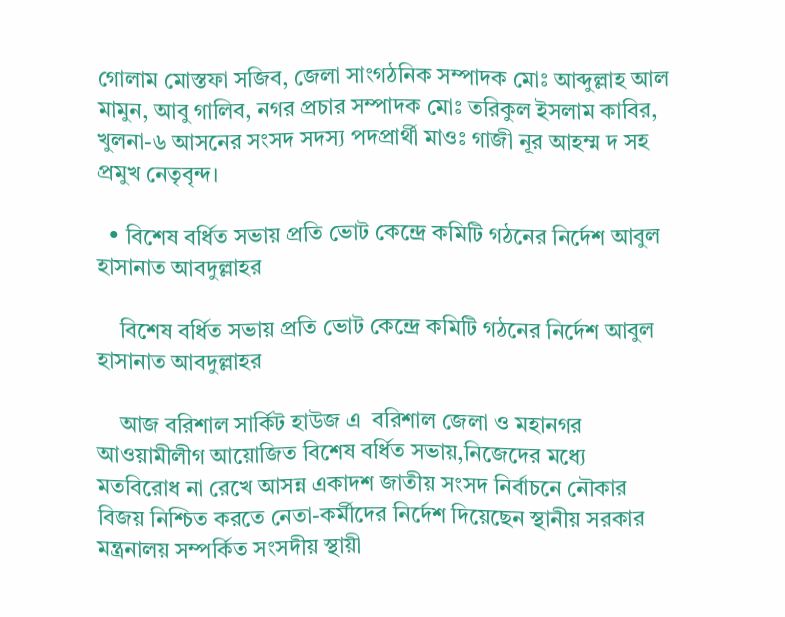গোলাম মোস্তফা সজিব, জেলা সাংগঠনিক সম্পাদক মোঃ আব্দুল্লাহ আল মামুন, আবু গালিব, নগর প্রচার সম্পাদক মোঃ তরিকুল ইসলাম কাবির, খুলনা-৬ আসনের সংসদ সদস্য পদপ্রার্থী মাওঃ গাজী নূর আহম্ম দ সহ প্রমুখ নেতৃবৃন্দ।

  • বিশেষ বর্ধিত সভায় প্রতি ভোট কেন্দ্রে কমিটি গঠনের নির্দেশ আবুল হাসানাত আবদুল্লাহর

    বিশেষ বর্ধিত সভায় প্রতি ভোট কেন্দ্রে কমিটি গঠনের নির্দেশ আবুল হাসানাত আবদুল্লাহর

    আজ বরিশাল সার্কিট হাউজ এ  বরিশাল জেলা ও মহানগর আওয়ামীলীগ আয়োজিত বিশেষ বর্ধিত সভায়,নিজেদের মধ্যে মতবিরোধ না রেখে আসন্ন একাদশ জাতীয় সংসদ নির্বাচনে নৌকার বিজয় নিশ্চিত করতে নেতা-কর্মীদের নির্দেশ দিয়েছেন স্থানীয় সরকার মন্ত্রনালয় সম্পর্কিত সংসদীয় স্থায়ী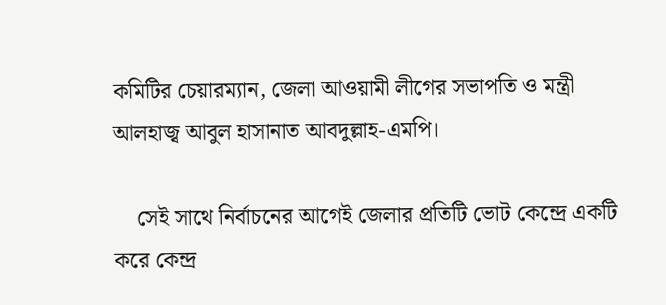কমিটির চেয়ারম্যান, জেলা আওয়ামী লীগের সভাপতি ও মন্ত্রী আলহাজ্ব আবুল হাসানাত আবদুল্লাহ-এমপি।

    সেই সাথে নির্বাচনের আগেই জেলার প্রতিটি ভোট কেন্দ্রে একটি করে কেন্দ্র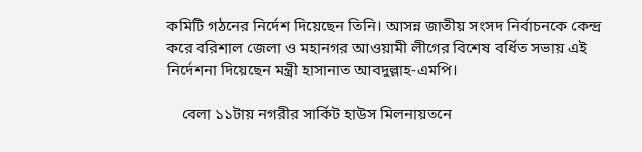কমিটি গঠনের নির্দেশ দিয়েছেন তিনি। আসন্ন জাতীয় সংসদ নির্বাচনকে কেন্দ্র করে বরিশাল জেলা ও মহানগর আওয়ামী লীগের বিশেষ বর্ধিত সভায় এই নির্দেশনা দিয়েছেন মন্ত্রী হাসানাত আবদুল্লাহ-এমপি।

    বেলা ১১টায় নগরীর সার্কিট হাউস মিলনায়তনে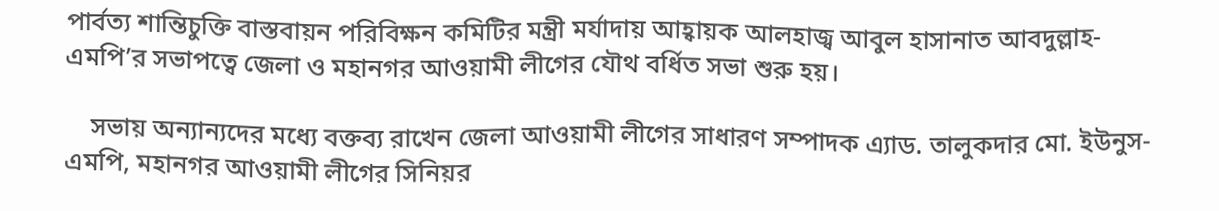পার্বত্য শান্তিচুক্তি বাস্তবায়ন পরিবিক্ষন কমিটির মন্ত্রী মর্যাদায় আহ্বায়ক আলহাজ্ব আবুল হাসানাত আবদুল্লাহ-এমপি’র সভাপত্বে জেলা ও মহানগর আওয়ামী লীগের যৌথ বর্ধিত সভা শুরু হয়।

    সভায় অন্যান্যদের মধ্যে বক্তব্য রাখেন জেলা আওয়ামী লীগের সাধারণ সম্পাদক এ্যাড. তালুকদার মো. ইউনুস-এমপি, মহানগর আওয়ামী লীগের সিনিয়র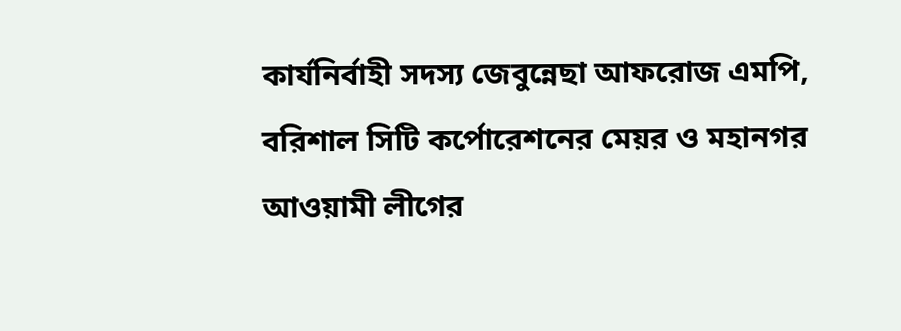কার্যনির্বাহী সদস্য জেবুন্নেছা আফরোজ এমপি, বরিশাল সিটি কর্পোরেশনের মেয়র ও মহানগর আওয়ামী লীগের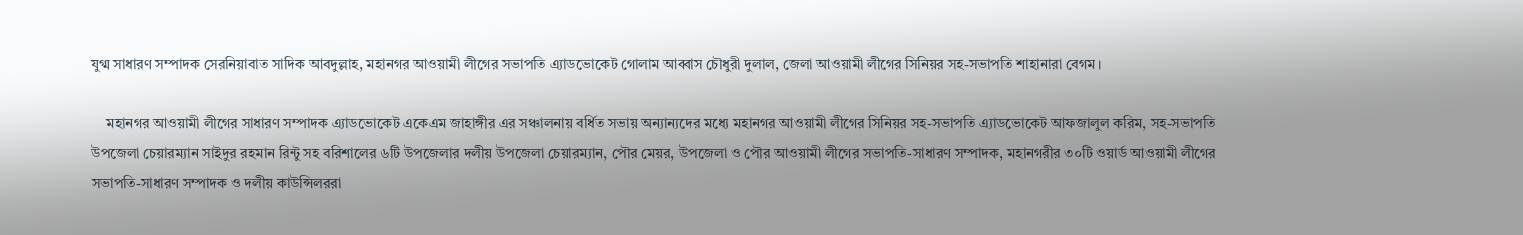যুগ্ম সাধারণ সম্পাদক সেরনিয়াবাত সাদিক আবদুল্লাহ, মহানগর আওয়ামী লীগের সভাপতি এ্যাডভোকেট গোলাম আব্বাস চৌধুরী দুলাল, জেলা আওয়ামী লীগের সিনিয়র সহ-সভাপতি শাহানারা বেগম।

    মহানগর আওয়ামী লীগের সাধারণ সম্পাদক এ্যাডভোকেট একেএম জাহাঙ্গীর এর সঞ্চালনায় বর্ধিত সভায় অন্যান্যদের মধ্যে মহানগর আওয়ামী লীগের সিনিয়র সহ-সভাপতি এ্যাডভোকেট আফজালুল করিম, সহ-সভাপতি উপজেলা চেয়ারম্যান সাইদুর রহমান রিন্টু সহ বরিশালের ৬টি উপজেলার দলীয় উপজেলা চেয়ারম্যান, পৌর মেয়র, উপজেলা ও পৌর আওয়ামী লীগের সভাপতি-সাধারণ সম্পাদক, মহানগরীর ৩০টি ওয়ার্ড আওয়ামী লীগের সভাপতি-সাধারণ সম্পাদক ও দলীয় কাউন্সিলররা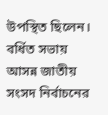উপস্থিত ছিলেন। বর্ধিত সভায় আসন্ন জাতীয় সংসদ নির্বাচনের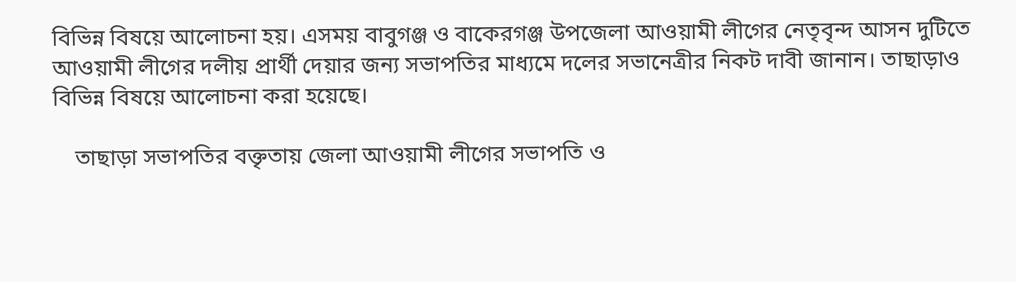বিভিন্ন বিষয়ে আলোচনা হয়। এসময় বাবুগঞ্জ ও বাকেরগঞ্জ উপজেলা আওয়ামী লীগের নেতৃবৃন্দ আসন দুটিতে আওয়ামী লীগের দলীয় প্রার্থী দেয়ার জন্য সভাপতির মাধ্যমে দলের সভানেত্রীর নিকট দাবী জানান। তাছাড়াও বিভিন্ন বিষয়ে আলোচনা করা হয়েছে।

    তাছাড়া সভাপতির বক্তৃতায় জেলা আওয়ামী লীগের সভাপতি ও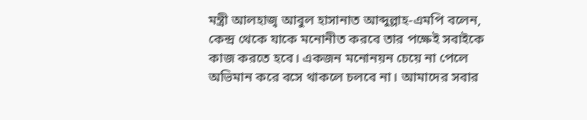মন্ত্রী আলহাজ্ব আবুল হাসানাত আব্দুল্লাহ-এমপি বলেন, কেন্দ্র থেকে যাকে মনোনীত করবে তার পক্ষেই সবাইকে কাজ করতে হবে। একজন মনোনয়ন চেয়ে না পেলে অভিমান করে বসে থাকলে চলবে না। আমাদের সবার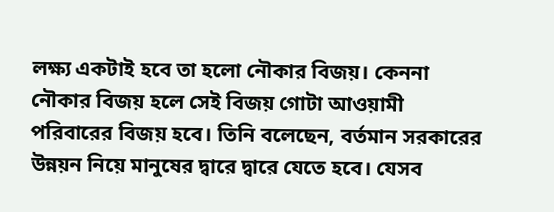লক্ষ্য একটাই হবে তা হলো নৌকার বিজয়। কেননা নৌকার বিজয় হলে সেই বিজয় গোটা আওয়ামী পরিবারের বিজয় হবে। তিনি বলেছেন, বর্তমান সরকারের উন্নয়ন নিয়ে মানুষের দ্বারে দ্বারে যেতে হবে। যেসব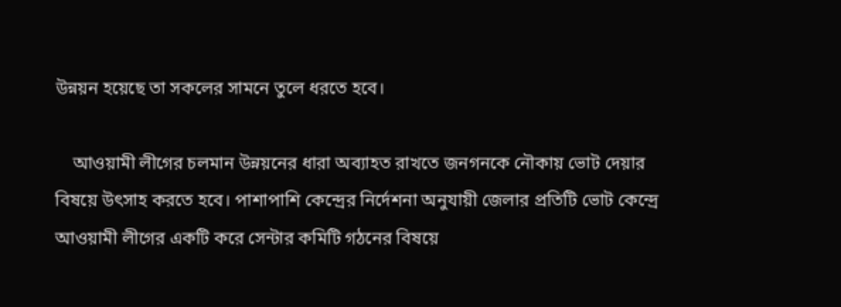উন্নয়ন হয়েছে তা সকলের সামনে তুলে ধরতে হবে।

    আওয়ামী লীগের চলমান উন্নয়নের ধারা অব্যাহত রাখতে জনগনকে নৌকায় ভোট দেয়ার বিষয়ে উৎসাহ করতে হবে। পাশাপাশি কেন্দ্রের নির্দেশনা অনুযায়ী জেলার প্রতিটি ভোট কেন্দ্রে আওয়ামী লীগের একটি করে সেন্টার কমিটি গঠনের বিষয়ে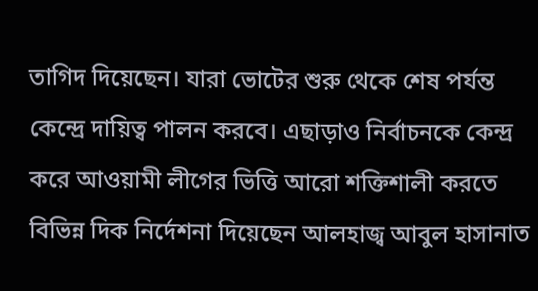তাগিদ দিয়েছেন। যারা ভোটের শুরু থেকে শেষ পর্যন্ত কেন্দ্রে দায়িত্ব পালন করবে। এছাড়াও নির্বাচনকে কেন্দ্র করে আওয়ামী লীগের ভিত্তি আরো শক্তিশালী করতে বিভিন্ন দিক নির্দেশনা দিয়েছেন আলহাজ্ব আবুল হাসানাত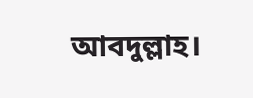আবদুল্লাহ।